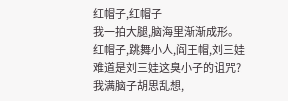红帽子,红帽子
我一拍大腿,脑海里渐渐成形。
红帽子,跳舞小人,阎王帽,刘三娃
难道是刘三娃这臭小子的诅咒?
我满脑子胡思乱想,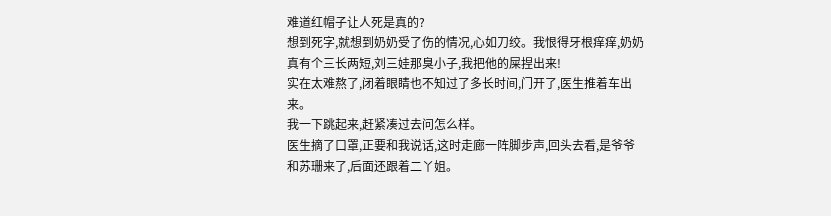难道红帽子让人死是真的?
想到死字,就想到奶奶受了伤的情况,心如刀绞。我恨得牙根痒痒,奶奶真有个三长两短,刘三娃那臭小子,我把他的屎捏出来!
实在太难熬了,闭着眼睛也不知过了多长时间,门开了,医生推着车出来。
我一下跳起来,赶紧凑过去问怎么样。
医生摘了口罩,正要和我说话,这时走廊一阵脚步声,回头去看,是爷爷和苏珊来了,后面还跟着二丫姐。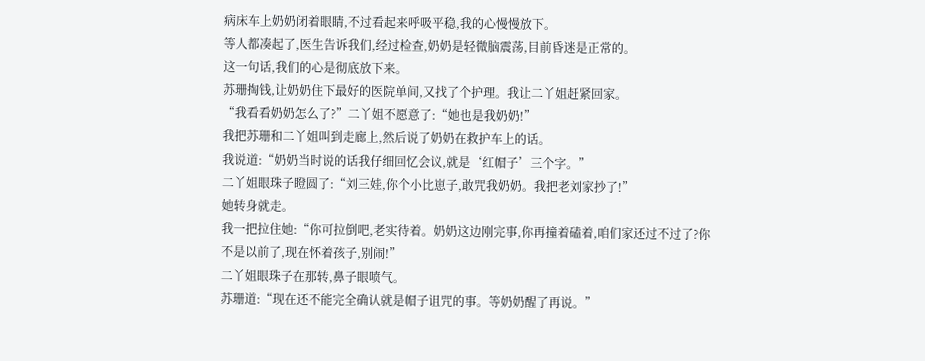病床车上奶奶闭着眼睛,不过看起来呼吸平稳,我的心慢慢放下。
等人都凑起了,医生告诉我们,经过检查,奶奶是轻微脑震荡,目前昏迷是正常的。
这一句话,我们的心是彻底放下来。
苏珊掏钱,让奶奶住下最好的医院单间,又找了个护理。我让二丫姐赶紧回家。
“我看看奶奶怎么了?”二丫姐不愿意了:“她也是我奶奶!”
我把苏珊和二丫姐叫到走廊上,然后说了奶奶在救护车上的话。
我说道:“奶奶当时说的话我仔细回忆会议,就是‘红帽子’三个字。”
二丫姐眼珠子瞪圆了:“刘三娃,你个小比崽子,敢咒我奶奶。我把老刘家抄了!”
她转身就走。
我一把拉住她:“你可拉倒吧,老实待着。奶奶这边刚完事,你再撞着磕着,咱们家还过不过了?你不是以前了,现在怀着孩子,别闹!”
二丫姐眼珠子在那转,鼻子眼喷气。
苏珊道:“现在还不能完全确认就是帽子诅咒的事。等奶奶醒了再说。”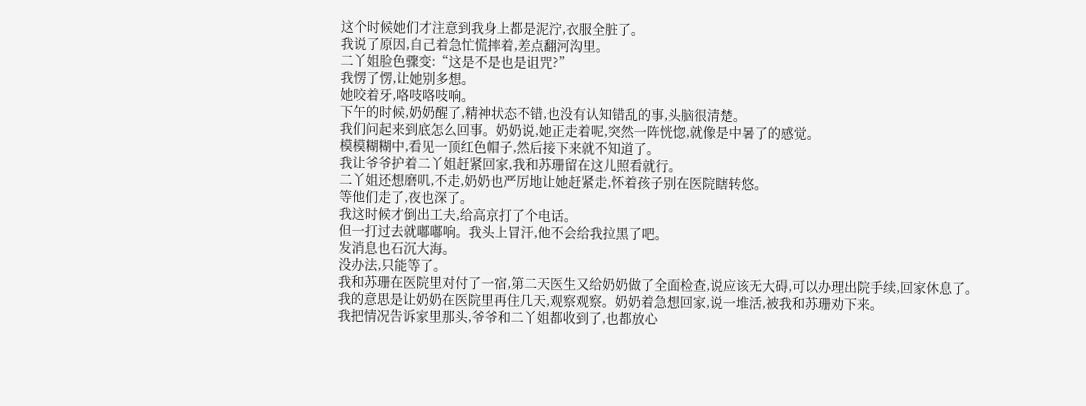这个时候她们才注意到我身上都是泥泞,衣服全脏了。
我说了原因,自己着急忙慌摔着,差点翻河沟里。
二丫姐脸色骤变:“这是不是也是诅咒?”
我愣了愣,让她别多想。
她咬着牙,咯吱咯吱响。
下午的时候,奶奶醒了,精神状态不错,也没有认知错乱的事,头脑很清楚。
我们问起来到底怎么回事。奶奶说,她正走着呢,突然一阵恍惚,就像是中暑了的感觉。
模模糊糊中,看见一顶红色帽子,然后接下来就不知道了。
我让爷爷护着二丫姐赶紧回家,我和苏珊留在这儿照看就行。
二丫姐还想磨叽,不走,奶奶也严厉地让她赶紧走,怀着孩子别在医院瞎转悠。
等他们走了,夜也深了。
我这时候才倒出工夫,给高京打了个电话。
但一打过去就嘟嘟响。我头上冒汗,他不会给我拉黑了吧。
发消息也石沉大海。
没办法,只能等了。
我和苏珊在医院里对付了一宿,第二天医生又给奶奶做了全面检查,说应该无大碍,可以办理出院手续,回家休息了。
我的意思是让奶奶在医院里再住几天,观察观察。奶奶着急想回家,说一堆活,被我和苏珊劝下来。
我把情况告诉家里那头,爷爷和二丫姐都收到了,也都放心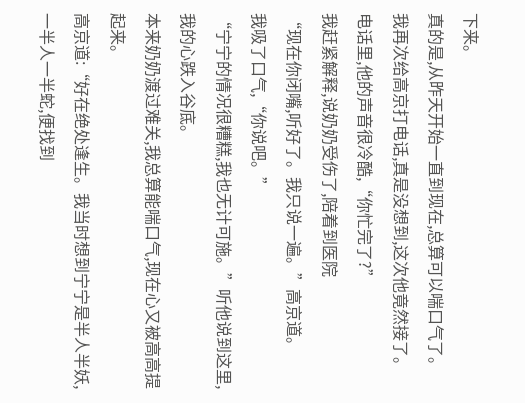下来。
真的是,从昨天开始一直到现在,总算可以喘口气了。
我再次给高京打电话,真是没想到,这次他竟然接了。
电话里,他的声音很冷酷,“你忙完了?”
我赶紧解释,说奶奶受伤了,陪着到医院
“现在你闭嘴,听好了。我只说一遍。”高京道。
我吸了口气,“你说吧。”
“宁宁的情况很糟糕,我也无计可施。”听他说到这里,我的心跌入谷底。
本来奶奶渡过难关,我总算能喘口气,现在心又被高高提起来。
高京道:“好在绝处逢生。我当时想到宁宁是半人半妖,一半人一半蛇,便找到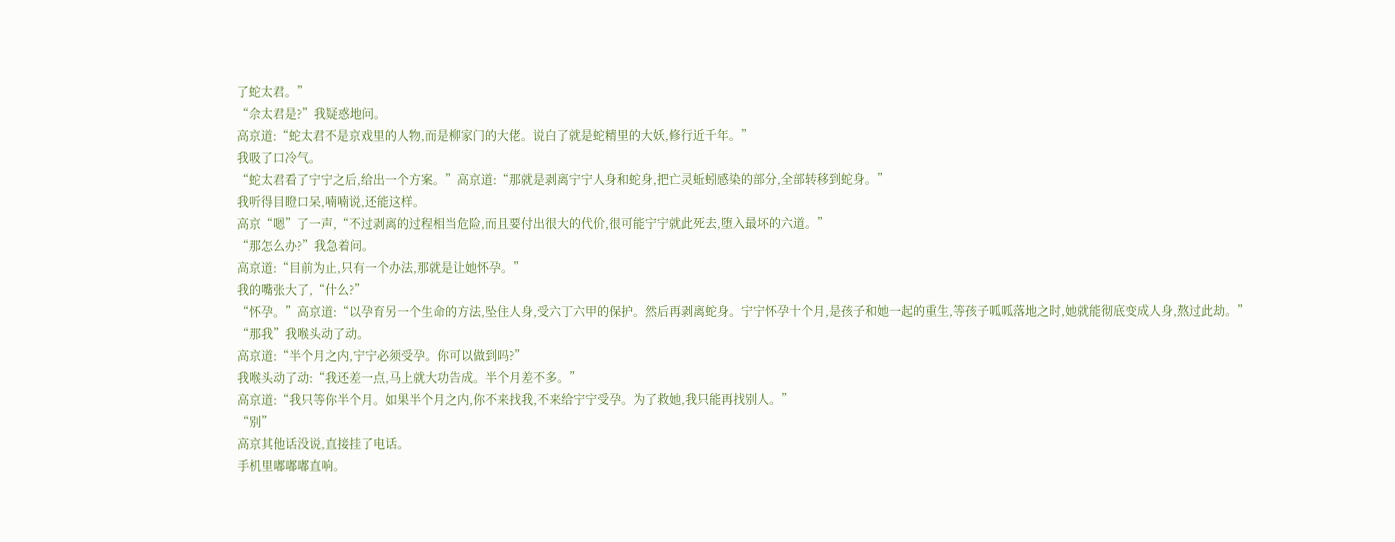了蛇太君。”
“佘太君是?”我疑惑地问。
高京道:“蛇太君不是京戏里的人物,而是柳家门的大佬。说白了就是蛇精里的大妖,修行近千年。”
我吸了口冷气。
“蛇太君看了宁宁之后,给出一个方案。”高京道:“那就是剥离宁宁人身和蛇身,把亡灵蚯蚓感染的部分,全部转移到蛇身。”
我听得目瞪口呆,喃喃说,还能这样。
高京“嗯”了一声,“不过剥离的过程相当危险,而且要付出很大的代价,很可能宁宁就此死去,堕入最坏的六道。”
“那怎么办?”我急着问。
高京道:“目前为止,只有一个办法,那就是让她怀孕。”
我的嘴张大了,“什么?”
“怀孕。”高京道:“以孕育另一个生命的方法,坠住人身,受六丁六甲的保护。然后再剥离蛇身。宁宁怀孕十个月,是孩子和她一起的重生,等孩子呱呱落地之时,她就能彻底变成人身,熬过此劫。”
“那我”我喉头动了动。
高京道:“半个月之内,宁宁必须受孕。你可以做到吗?”
我喉头动了动:“我还差一点,马上就大功告成。半个月差不多。”
高京道:“我只等你半个月。如果半个月之内,你不来找我,不来给宁宁受孕。为了救她,我只能再找别人。”
“别”
高京其他话没说,直接挂了电话。
手机里嘟嘟嘟直响。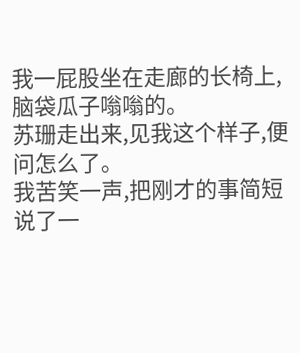我一屁股坐在走廊的长椅上,脑袋瓜子嗡嗡的。
苏珊走出来,见我这个样子,便问怎么了。
我苦笑一声,把刚才的事简短说了一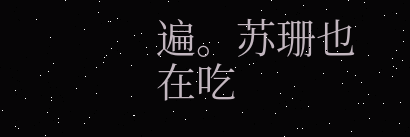遍。苏珊也在吃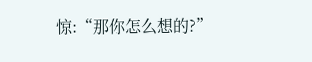惊:“那你怎么想的?”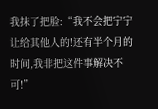我抹了把脸:“我不会把宁宁让给其他人的!还有半个月的时间,我非把这件事解决不可!”